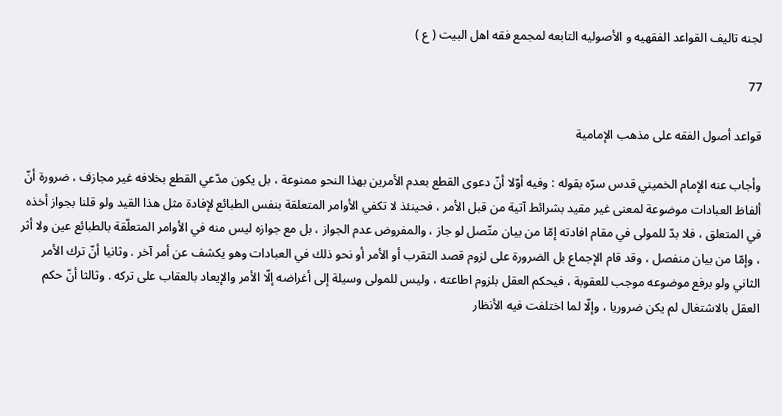لجنه تاليف القواعد الفقهيه و الأصوليه التابعه لمجمع فقه اهل البيت ( ع )

77

قواعد أصول الفقه على مذهب الإمامية

وأجاب عنه الإمام الخميني قدس سرّه بقوله : وفيه أوّلا أنّ دعوى القطع بعدم الأمرين بهذا النحو ممنوعة ، بل يكون مدّعي القطع بخلافه غير مجازف ، ضرورة أنّ ألفاظ العبادات موضوعة لمعنى غير مقيد بشرائط آتية من قبل الأمر ، فحينئذ لا تكفي الأوامر المتعلقة بنفس الطبائع لإفادة مثل هذا القيد ولو قلنا بجواز أخذه في المتعلق ، فلا بدّ للمولى في مقام افادته إمّا من بيان متّصل لو جاز ، والمفروض عدم الجواز ، بل مع جوازه ليس منه في الأوامر المتعلّقة بالطبائع عين ولا أثر ، وإمّا من بيان منفصل ، وقد قام الإجماع بل الضرورة على لزوم قصد التقرب أو الأمر أو نحو ذلك في العبادات وهو يكشف عن أمر آخر . وثانيا أنّ ترك الأمر الثاني ولو برفع موضوعه موجب للعقوبة ، فيحكم العقل بلزوم اطاعته ، وليس للمولى وسيلة إلى أغراضه إلّا الأمر والإيعاد بالعقاب على تركه . وثالثا أنّ حكم العقل بالاشتغال لم يكن ضروريا ، وإلّا لما اختلفت فيه الأنظار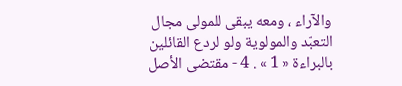والآراء ، ومعه يبقى للمولى مجال التعبّد والمولوية ولو لردع القائلين بالبراءة « 1 » . 4 - مقتضى الأصل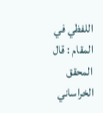اللفظي في المقام : قال المحقق الخراساني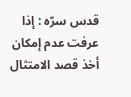قدس سرّه : إذا عرفت عدم إمكان أخذ قصد الامتثال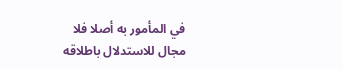في المأمور به أصلا فلا مجال للاستدلال باطلاقه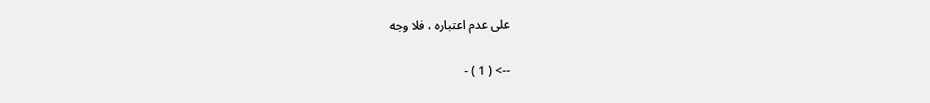على عدم اعتباره ، فلا وجه

--> ( 1 ) -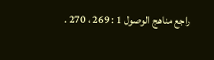راجع مناهج الوصول 1 : 269 ، 270 .